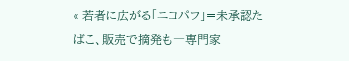« 若者に広がる「ニコパフ」=未承認たばこ、販売で摘発も―専門家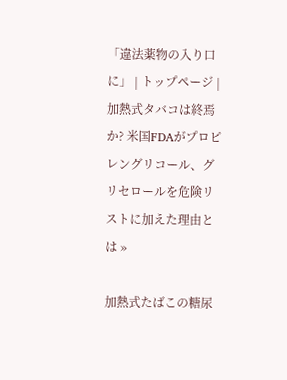「違法薬物の入り口に」 | トップページ | 加熱式タバコは終焉か? 米国FDAがプロピレングリコール、グリセロールを危険リストに加えた理由とは »

加熱式たばこの糖尿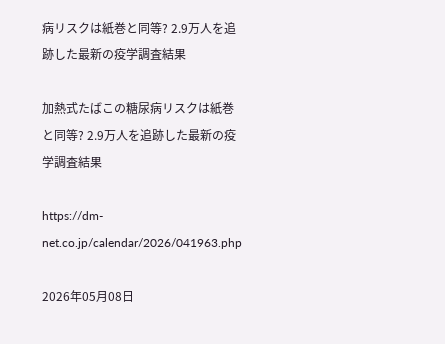病リスクは紙巻と同等? 2.9万人を追跡した最新の疫学調査結果

加熱式たばこの糖尿病リスクは紙巻と同等? 2.9万人を追跡した最新の疫学調査結果

https://dm-net.co.jp/calendar/2026/041963.php

2026年05月08日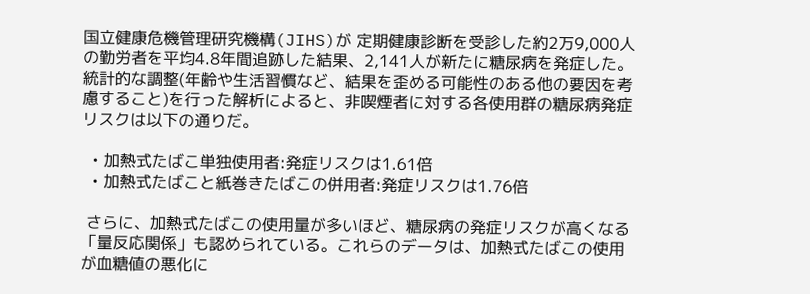国立健康危機管理研究機構(JIHS)が 定期健康診断を受診した約2万9,000人の勤労者を平均4.8年間追跡した結果、2,141人が新たに糖尿病を発症した。統計的な調整(年齢や生活習慣など、結果を歪める可能性のある他の要因を考慮すること)を行った解析によると、非喫煙者に対する各使用群の糖尿病発症リスクは以下の通りだ。

  • 加熱式たばこ単独使用者:発症リスクは1.61倍
  • 加熱式たばこと紙巻きたばこの併用者:発症リスクは1.76倍

 さらに、加熱式たばこの使用量が多いほど、糖尿病の発症リスクが高くなる「量反応関係」も認められている。これらのデータは、加熱式たばこの使用が血糖値の悪化に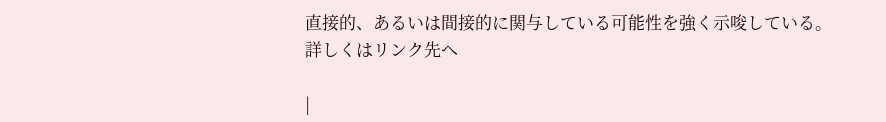直接的、あるいは間接的に関与している可能性を強く示唆している。詳しくはリンク先へ

|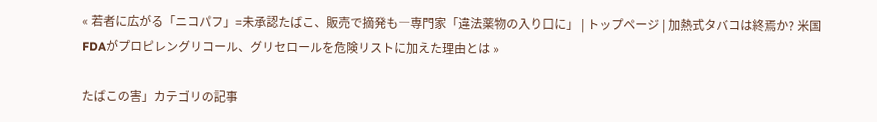« 若者に広がる「ニコパフ」=未承認たばこ、販売で摘発も―専門家「違法薬物の入り口に」 | トップページ | 加熱式タバコは終焉か? 米国FDAがプロピレングリコール、グリセロールを危険リストに加えた理由とは »

たばこの害」カテゴリの記事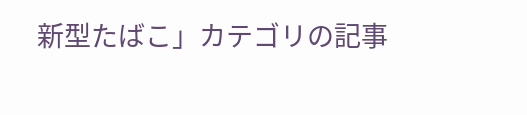新型たばこ」カテゴリの記事